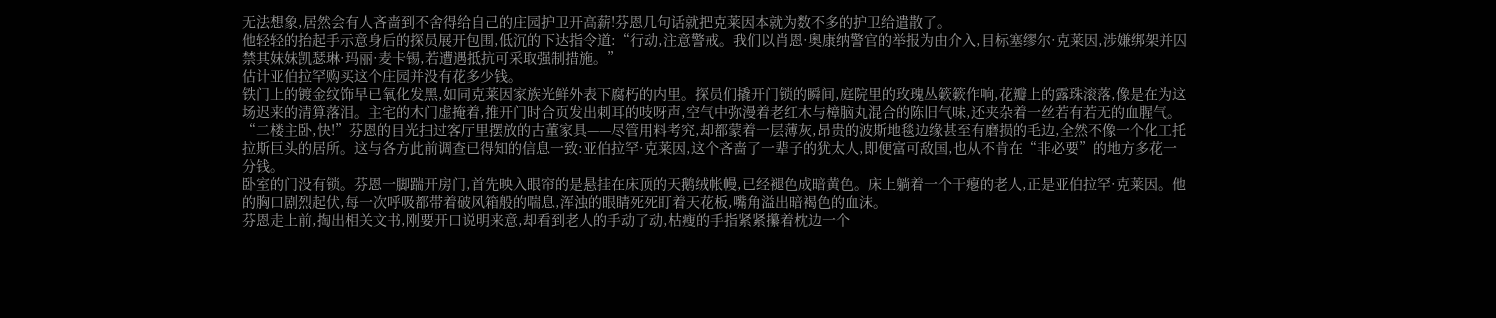无法想象,居然会有人吝啬到不舍得给自己的庄园护卫开高薪!芬恩几句话就把克莱因本就为数不多的护卫给遣散了。
他轻轻的抬起手示意身后的探员展开包围,低沉的下达指令道:“行动,注意警戒。我们以肖恩·奥康纳警官的举报为由介入,目标塞缪尔·克莱因,涉嫌绑架并囚禁其妹妹凯瑟琳·玛丽·麦卡锡,若遭遇抵抗可采取强制措施。”
估计亚伯拉罕购买这个庄园并没有花多少钱。
铁门上的镀金纹饰早已氧化发黑,如同克莱因家族光鲜外表下腐朽的内里。探员们撬开门锁的瞬间,庭院里的玫瑰丛簌簌作响,花瓣上的露珠滚落,像是在为这场迟来的清算落泪。主宅的木门虚掩着,推开门时合页发出刺耳的吱呀声,空气中弥漫着老红木与樟脑丸混合的陈旧气味,还夹杂着一丝若有若无的血腥气。
“二楼主卧,快!”芬恩的目光扫过客厅里摆放的古董家具——尽管用料考究,却都蒙着一层薄灰,昂贵的波斯地毯边缘甚至有磨损的毛边,全然不像一个化工托拉斯巨头的居所。这与各方此前调查已得知的信息一致:亚伯拉罕·克莱因,这个吝啬了一辈子的犹太人,即便富可敌国,也从不肯在“非必要”的地方多花一分钱。
卧室的门没有锁。芬恩一脚踹开房门,首先映入眼帘的是悬挂在床顶的天鹅绒帐幔,已经褪色成暗黄色。床上躺着一个干瘪的老人,正是亚伯拉罕·克莱因。他的胸口剧烈起伏,每一次呼吸都带着破风箱般的喘息,浑浊的眼睛死死盯着天花板,嘴角溢出暗褐色的血沫。
芬恩走上前,掏出相关文书,刚要开口说明来意,却看到老人的手动了动,枯瘦的手指紧紧攥着枕边一个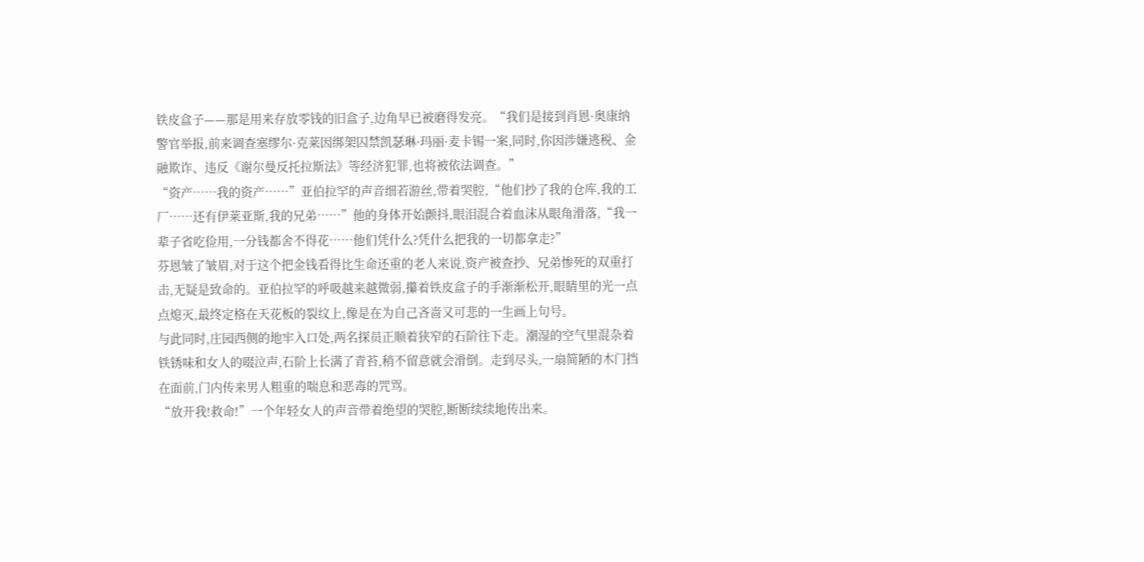铁皮盒子——那是用来存放零钱的旧盒子,边角早已被磨得发亮。“我们是接到肖恩·奥康纳警官举报,前来调查塞缪尔·克莱因绑架囚禁凯瑟琳·玛丽·麦卡锡一案,同时,你因涉嫌逃税、金融欺诈、违反《谢尔曼反托拉斯法》等经济犯罪,也将被依法调查。”
“资产……我的资产……”亚伯拉罕的声音细若游丝,带着哭腔,“他们抄了我的仓库,我的工厂……还有伊莱亚斯,我的兄弟……”他的身体开始颤抖,眼泪混合着血沫从眼角滑落,“我一辈子省吃俭用,一分钱都舍不得花……他们凭什么?凭什么把我的一切都拿走?”
芬恩皱了皱眉,对于这个把金钱看得比生命还重的老人来说,资产被查抄、兄弟惨死的双重打击,无疑是致命的。亚伯拉罕的呼吸越来越微弱,攥着铁皮盒子的手渐渐松开,眼睛里的光一点点熄灭,最终定格在天花板的裂纹上,像是在为自己吝啬又可悲的一生画上句号。
与此同时,庄园西侧的地牢入口处,两名探员正顺着狭窄的石阶往下走。潮湿的空气里混杂着铁锈味和女人的啜泣声,石阶上长满了青苔,稍不留意就会滑倒。走到尽头,一扇简陋的木门挡在面前,门内传来男人粗重的喘息和恶毒的咒骂。
“放开我!救命!”一个年轻女人的声音带着绝望的哭腔,断断续续地传出来。